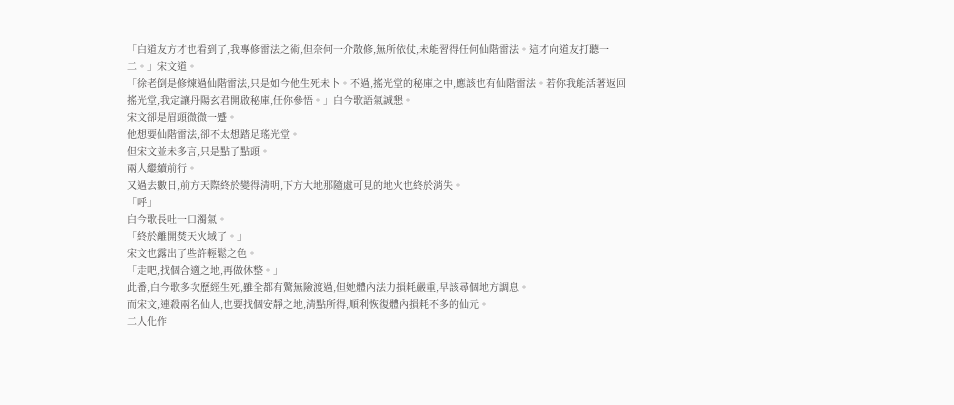「白道友方才也看到了,我專修雷法之術,但奈何一介散修,無所依仗,未能習得任何仙階雷法。這才向道友打聽一二。」宋文道。
「徐老倒是修煉過仙階雷法,只是如今他生死未卜。不過,搖光堂的秘庫之中,應該也有仙階雷法。若你我能活著返回搖光堂,我定讓丹陽玄君開啟秘庫,任你參悟。」白今歌語氣誠懇。
宋文卻是眉頭微微一蹙。
他想要仙階雷法,卻不太想踏足瑤光堂。
但宋文並未多言,只是點了點頭。
兩人繼續前行。
又過去數日,前方天際終於變得清明,下方大地那隨處可見的地火也終於消失。
「呼」
白今歌長吐一口濁氣。
「終於離開焚天火域了。」
宋文也露出了些許輕鬆之色。
「走吧,找個合適之地,再做休整。」
此番,白今歌多次歷經生死,雖全都有驚無險渡過,但她體內法力損耗嚴重,早該尋個地方調息。
而宋文,連殺兩名仙人,也要找個安靜之地,清點所得,順利恢復體內損耗不多的仙元。
二人化作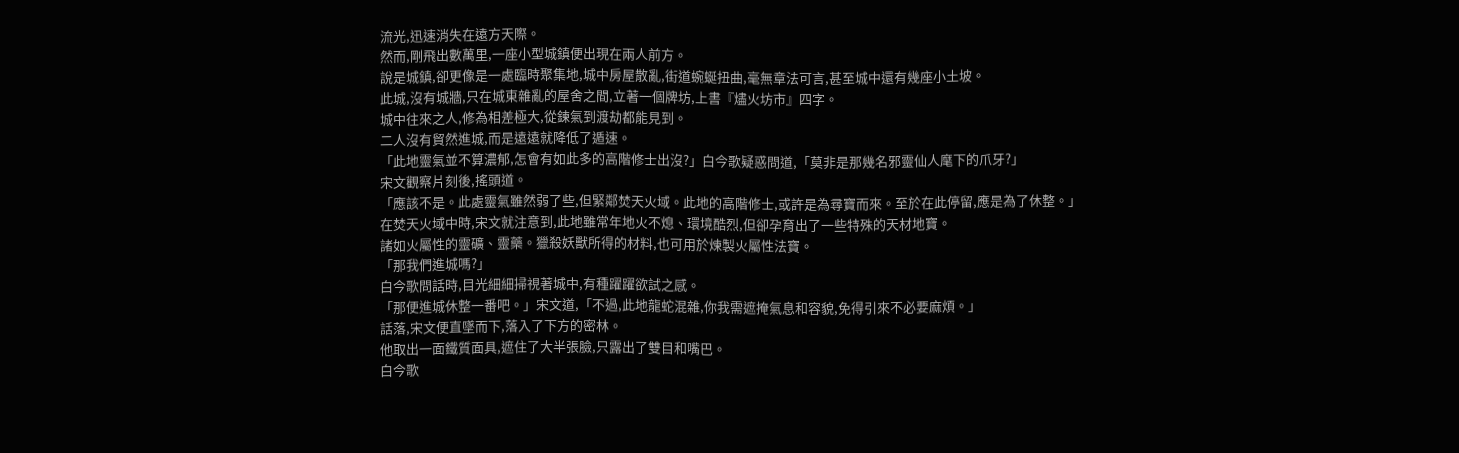流光,迅速消失在遠方天際。
然而,剛飛出數萬里,一座小型城鎮便出現在兩人前方。
說是城鎮,卻更像是一處臨時聚集地,城中房屋散亂,街道蜿蜒扭曲,毫無章法可言,甚至城中還有幾座小土坡。
此城,沒有城牆,只在城東雜亂的屋舍之間,立著一個牌坊,上書『燼火坊市』四字。
城中往來之人,修為相差極大,從鍊氣到渡劫都能見到。
二人沒有貿然進城,而是遠遠就降低了遁速。
「此地靈氣並不算濃郁,怎會有如此多的高階修士出沒?」白今歌疑惑問道,「莫非是那幾名邪靈仙人麾下的爪牙?」
宋文觀察片刻後,搖頭道。
「應該不是。此處靈氣雖然弱了些,但緊鄰焚天火域。此地的高階修士,或許是為尋寶而來。至於在此停留,應是為了休整。」
在焚天火域中時,宋文就注意到,此地雖常年地火不熄、環境酷烈,但卻孕育出了一些特殊的天材地寶。
諸如火屬性的靈礦、靈藥。獵殺妖獸所得的材料,也可用於煉製火屬性法寶。
「那我們進城嗎?」
白今歌問話時,目光細細掃視著城中,有種躍躍欲試之感。
「那便進城休整一番吧。」宋文道,「不過,此地龍蛇混雜,你我需遮掩氣息和容貌,免得引來不必要麻煩。」
話落,宋文便直墜而下,落入了下方的密林。
他取出一面鐵質面具,遮住了大半張臉,只露出了雙目和嘴巴。
白今歌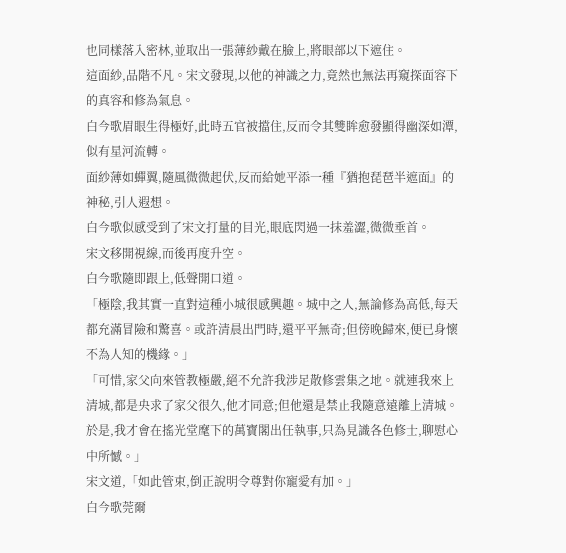也同樣落入密林,並取出一張薄紗戴在臉上,將眼部以下遮住。
這面紗,品階不凡。宋文發現,以他的神識之力,竟然也無法再窺探面容下的真容和修為氣息。
白今歌眉眼生得極好,此時五官被擋住,反而令其雙眸愈發顯得幽深如潭,似有星河流轉。
面紗薄如蟬翼,隨風微微起伏,反而給她平添一種『猶抱琵琶半遮面』的神秘,引人遐想。
白今歌似感受到了宋文打量的目光,眼底閃過一抹羞澀,微微垂首。
宋文移開視線,而後再度升空。
白今歌隨即跟上,低聲開口道。
「極陰,我其實一直對這種小城很感興趣。城中之人,無論修為高低,每天都充滿冒險和驚喜。或許清晨出門時,還平平無奇;但傍晚歸來,便已身懷不為人知的機緣。」
「可惜,家父向來管教極嚴,絕不允許我涉足散修雲集之地。就連我來上清城,都是央求了家父很久,他才同意;但他還是禁止我隨意遠離上清城。於是,我才會在搖光堂麾下的萬寶閣出任執事,只為見識各色修士,聊慰心中所憾。」
宋文道,「如此管束,倒正說明令尊對你寵愛有加。」
白今歌莞爾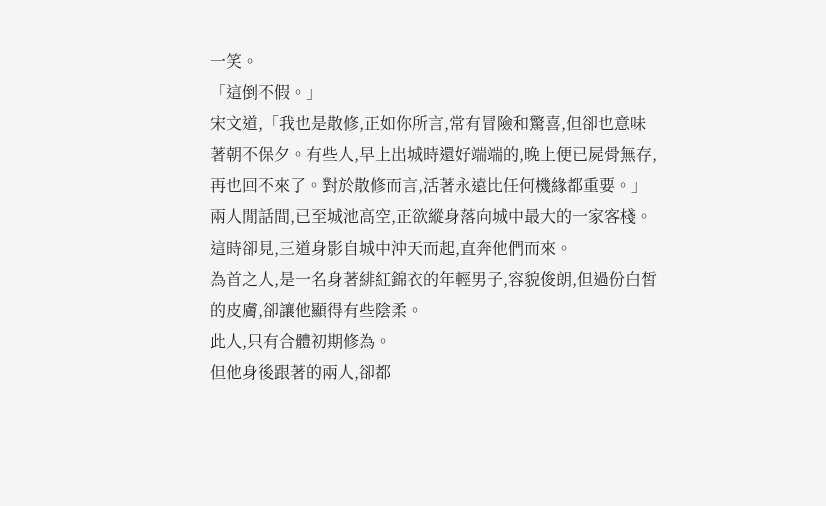一笑。
「這倒不假。」
宋文道,「我也是散修,正如你所言,常有冒險和驚喜,但卻也意味著朝不保夕。有些人,早上出城時還好端端的,晚上便已屍骨無存,再也回不來了。對於散修而言,活著永遠比任何機緣都重要。」
兩人閒話間,已至城池高空,正欲縱身落向城中最大的一家客棧。這時卻見,三道身影自城中沖天而起,直奔他們而來。
為首之人,是一名身著緋紅錦衣的年輕男子,容貌俊朗,但過份白皙的皮膚,卻讓他顯得有些陰柔。
此人,只有合體初期修為。
但他身後跟著的兩人,卻都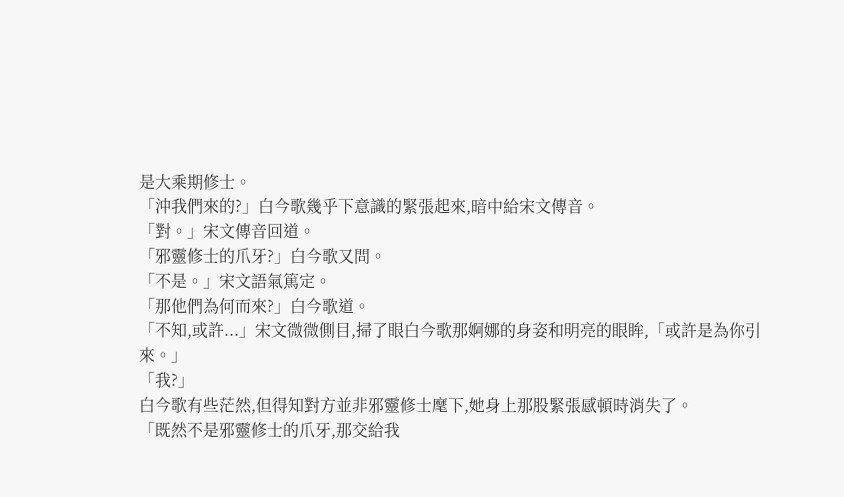是大乘期修士。
「沖我們來的?」白今歌幾乎下意識的緊張起來,暗中給宋文傳音。
「對。」宋文傳音回道。
「邪靈修士的爪牙?」白今歌又問。
「不是。」宋文語氣篤定。
「那他們為何而來?」白今歌道。
「不知,或許...」宋文微微側目,掃了眼白今歌那婀娜的身姿和明亮的眼眸,「或許是為你引來。」
「我?」
白今歌有些茫然,但得知對方並非邪靈修士麾下,她身上那股緊張感頓時消失了。
「既然不是邪靈修士的爪牙,那交給我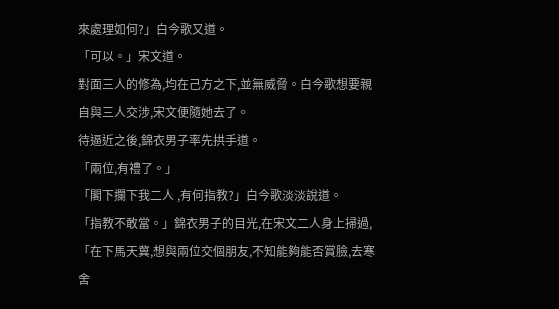來處理如何?」白今歌又道。
「可以。」宋文道。
對面三人的修為,均在己方之下,並無威脅。白今歌想要親自與三人交涉,宋文便隨她去了。
待逼近之後,錦衣男子率先拱手道。
「兩位,有禮了。」
「閣下攔下我二人 ,有何指教?」白今歌淡淡說道。
「指教不敢當。」錦衣男子的目光,在宋文二人身上掃過,「在下馬天冀,想與兩位交個朋友,不知能夠能否賞臉,去寒舍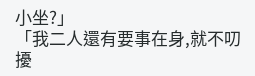小坐?」
「我二人還有要事在身,就不叨擾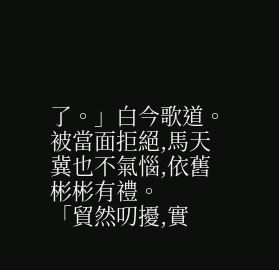了。」白今歌道。
被當面拒絕,馬天冀也不氣惱,依舊彬彬有禮。
「貿然叨擾,實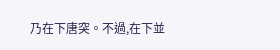乃在下唐突。不過,在下並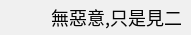無惡意,只是見二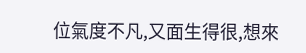位氣度不凡,又面生得很,想來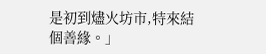是初到燼火坊市,特來結個善緣。」